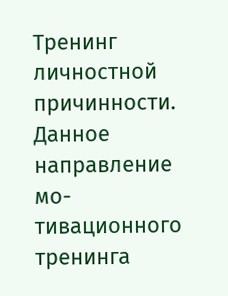Тренинг личностной причинности. Данное направление мо-
тивационного тренинга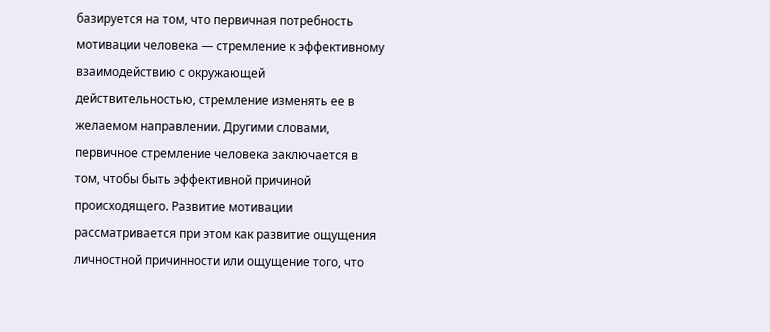базируется на том, что первичная потребность мотивации человека — стремление к эффективному взаимодействию с окружающей действительностью, стремление изменять ее в желаемом направлении. Другими словами, первичное стремление человека заключается в том, чтобы быть эффективной причиной происходящего. Развитие мотивации рассматривается при этом как развитие ощущения личностной причинности или ощущение того, что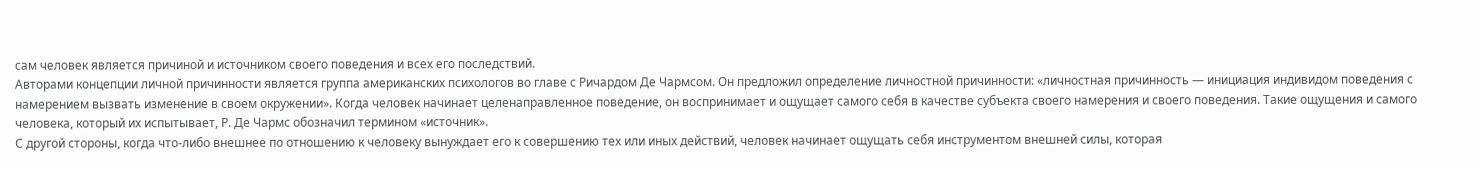сам человек является причиной и источником своего поведения и всех его последствий.
Авторами концепции личной причинности является группа американских психологов во главе с Ричардом Де Чармсом. Он предложил определение личностной причинности: «личностная причинность — инициация индивидом поведения с намерением вызвать изменение в своем окружении». Когда человек начинает целенаправленное поведение, он воспринимает и ощущает самого себя в качестве субъекта своего намерения и своего поведения. Такие ощущения и самого человека, который их испытывает, Р. Де Чармс обозначил термином «источник».
С другой стороны, когда что-либо внешнее по отношению к человеку вынуждает его к совершению тех или иных действий, человек начинает ощущать себя инструментом внешней силы, которая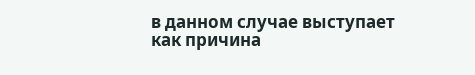в данном случае выступает как причина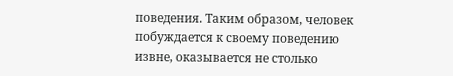поведения. Таким образом, человек побуждается к своему поведению извне, оказывается не столько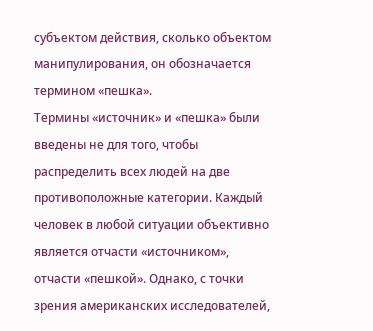субъектом действия, сколько объектом манипулирования, он обозначается термином «пешка».
Термины «источник» и «пешка» были введены не для того, чтобы распределить всех людей на две противоположные категории. Каждый человек в любой ситуации объективно является отчасти «источником», отчасти «пешкой». Однако, с точки зрения американских исследователей,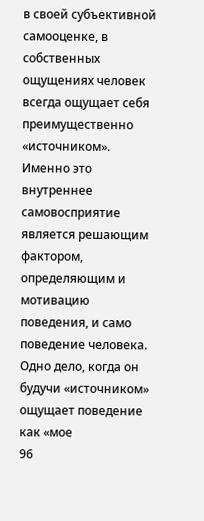в своей субъективной самооценке, в собственных ощущениях человек всегда ощущает себя преимущественно «источником». Именно это внутреннее самовосприятие является решающим фактором, определяющим и мотивацию поведения, и само поведение человека. Одно дело, когда он будучи «источником» ощущает поведение как «мое
96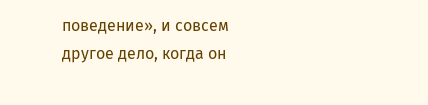поведение», и совсем другое дело, когда он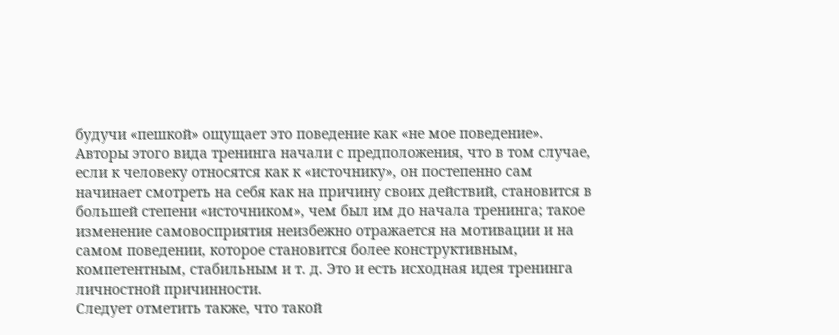будучи «пешкой» ощущает это поведение как «не мое поведение».
Авторы этого вида тренинга начали с предположения, что в том случае, если к человеку относятся как к «источнику», он постепенно сам начинает смотреть на себя как на причину своих действий, становится в большей степени «источником», чем был им до начала тренинга; такое изменение самовосприятия неизбежно отражается на мотивации и на самом поведении, которое становится более конструктивным, компетентным, стабильным и т. д. Это и есть исходная идея тренинга личностной причинности.
Следует отметить также, что такой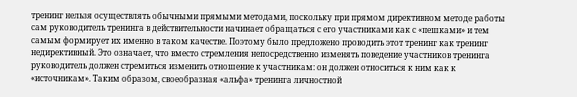тренинг нельзя осуществлять обычными прямыми методами, поскольку при прямом директивном методе работы сам руководитель тренинга в действительности начинает обращаться с его участниками как с «пешками» и тем самым формирует их именно в таком качестве. Поэтому было предложено проводить этот тренинг как тренинг недирективный. Это означает, что вместо стремления непосредственно изменять поведение участников тренинга руководитель должен стремиться изменить отношение к участникам: он должен относиться к ним как к «источникам». Таким образом, своеобразная «альфа» тренинга личностной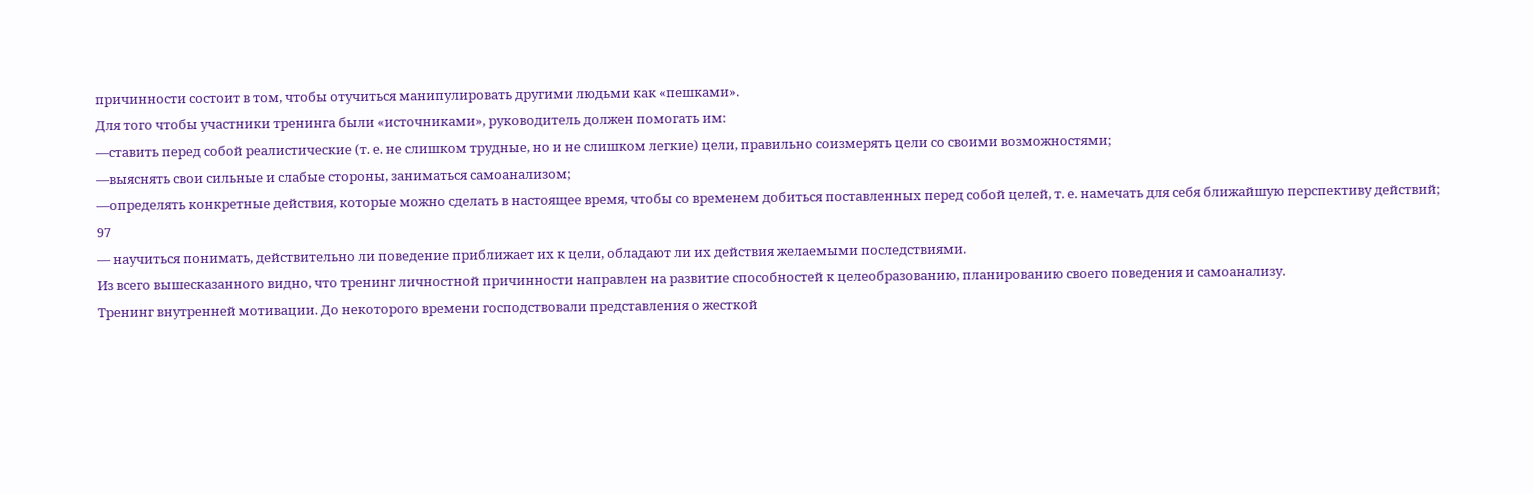причинности состоит в том, чтобы отучиться манипулировать другими людьми как «пешками».
Для того чтобы участники тренинга были «источниками», руководитель должен помогать им:
—ставить перед собой реалистические (т. е. не слишком трудные, но и не слишком легкие) цели, правильно соизмерять цели со своими возможностями;
—выяснять свои сильные и слабые стороны, заниматься самоанализом;
—определять конкретные действия, которые можно сделать в настоящее время, чтобы со временем добиться поставленных перед собой целей, т. е. намечать для себя ближайшую перспективу действий;
97
— научиться понимать, действительно ли поведение приближает их к цели, обладают ли их действия желаемыми последствиями.
Из всего вышесказанного видно, что тренинг личностной причинности направлен на развитие способностей к целеобразованию, планированию своего поведения и самоанализу.
Тренинг внутренней мотивации. До некоторого времени господствовали представления о жесткой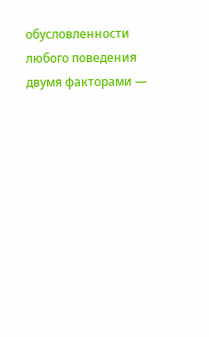обусловленности любого поведения двумя факторами —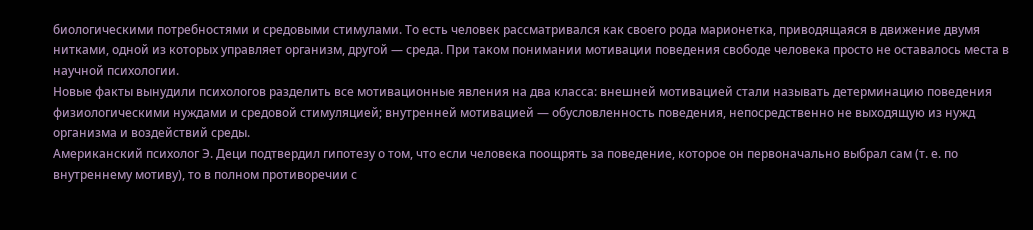биологическими потребностями и средовыми стимулами. То есть человек рассматривался как своего рода марионетка, приводящаяся в движение двумя нитками, одной из которых управляет организм, другой — среда. При таком понимании мотивации поведения свободе человека просто не оставалось места в научной психологии.
Новые факты вынудили психологов разделить все мотивационные явления на два класса: внешней мотивацией стали называть детерминацию поведения физиологическими нуждами и средовой стимуляцией; внутренней мотивацией — обусловленность поведения, непосредственно не выходящую из нужд организма и воздействий среды.
Американский психолог Э. Деци подтвердил гипотезу о том, что если человека поощрять за поведение, которое он первоначально выбрал сам (т. е. по внутреннему мотиву), то в полном противоречии с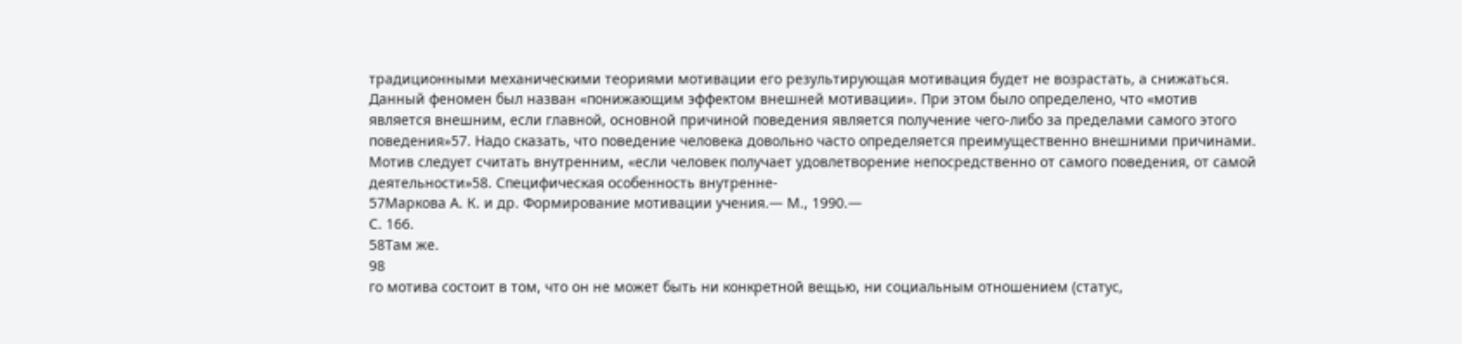традиционными механическими теориями мотивации его результирующая мотивация будет не возрастать, а снижаться. Данный феномен был назван «понижающим эффектом внешней мотивации». При этом было определено, что «мотив является внешним, если главной, основной причиной поведения является получение чего-либо за пределами самого этого поведения»57. Надо сказать, что поведение человека довольно часто определяется преимущественно внешними причинами. Мотив следует считать внутренним, «если человек получает удовлетворение непосредственно от самого поведения, от самой деятельности»58. Специфическая особенность внутренне-
57Маркова А. К. и др. Формирование мотивации учения.— М., 1990.—
С. 166.
58Там же.
98
го мотива состоит в том, что он не может быть ни конкретной вещью, ни социальным отношением (статус,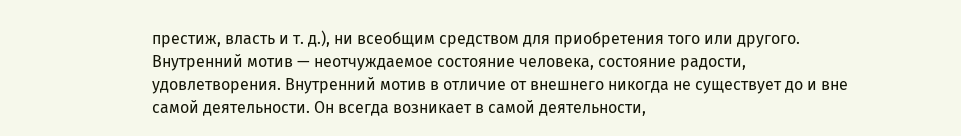престиж, власть и т. д.), ни всеобщим средством для приобретения того или другого. Внутренний мотив — неотчуждаемое состояние человека, состояние радости, удовлетворения. Внутренний мотив в отличие от внешнего никогда не существует до и вне самой деятельности. Он всегда возникает в самой деятельности,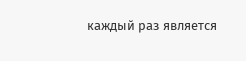каждый раз является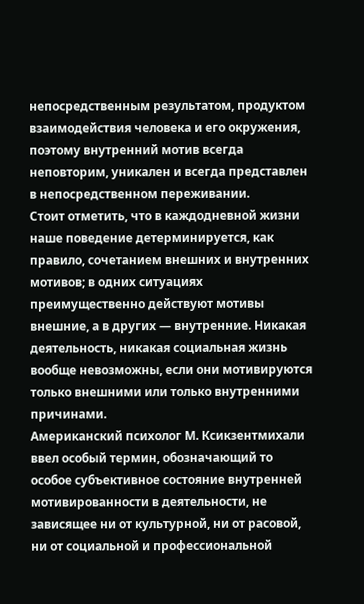непосредственным результатом, продуктом взаимодействия человека и его окружения, поэтому внутренний мотив всегда неповторим, уникален и всегда представлен в непосредственном переживании.
Стоит отметить, что в каждодневной жизни наше поведение детерминируется, как правило, сочетанием внешних и внутренних мотивов; в одних ситуациях преимущественно действуют мотивы внешние, а в других — внутренние. Никакая деятельность, никакая социальная жизнь вообще невозможны, если они мотивируются только внешними или только внутренними причинами.
Американский психолог М. Ксикзентмихали ввел особый термин, обозначающий то особое субъективное состояние внутренней мотивированности в деятельности, не зависящее ни от культурной, ни от расовой, ни от социальной и профессиональной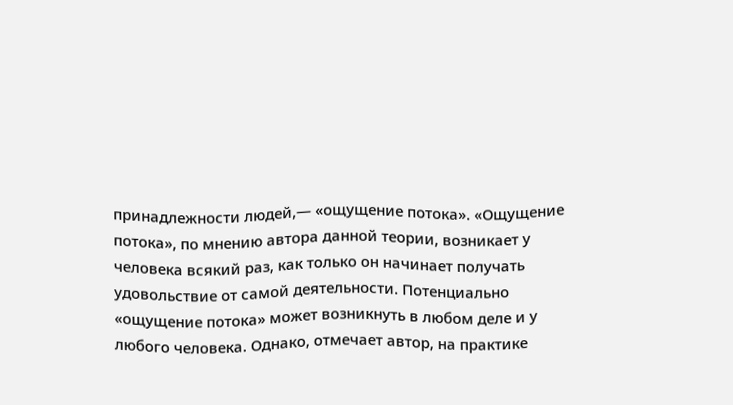принадлежности людей,— «ощущение потока». «Ощущение потока», по мнению автора данной теории, возникает у человека всякий раз, как только он начинает получать удовольствие от самой деятельности. Потенциально «ощущение потока» может возникнуть в любом деле и у любого человека. Однако, отмечает автор, на практике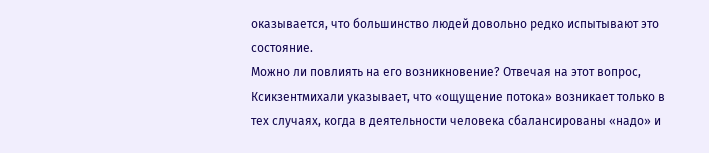оказывается, что большинство людей довольно редко испытывают это состояние.
Можно ли повлиять на его возникновение? Отвечая на этот вопрос, Ксикзентмихали указывает, что «ощущение потока» возникает только в тех случаях, когда в деятельности человека сбалансированы «надо» и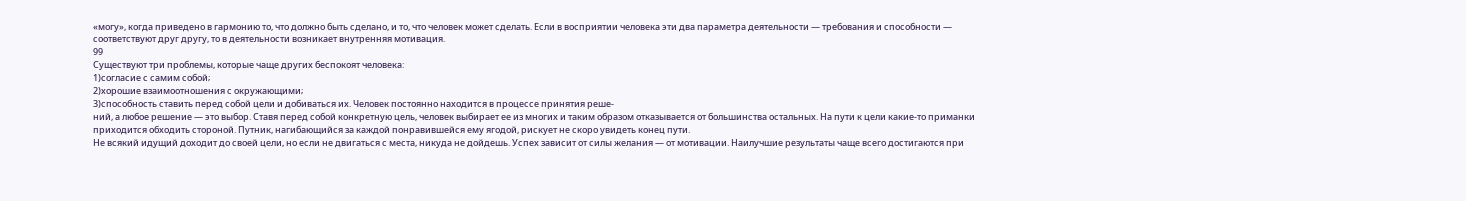«могу», когда приведено в гармонию то, что должно быть сделано, и то, что человек может сделать. Если в восприятии человека эти два параметра деятельности — требования и способности — соответствуют друг другу, то в деятельности возникает внутренняя мотивация.
99
Существуют три проблемы, которые чаще других беспокоят человека:
1)согласие с самим собой;
2)хорошие взаимоотношения с окружающими;
3)способность ставить перед собой цели и добиваться их. Человек постоянно находится в процессе принятия реше-
ний, а любое решение — это выбор. Ставя перед собой конкретную цель, человек выбирает ее из многих и таким образом отказывается от большинства остальных. На пути к цели какие-то приманки приходится обходить стороной. Путник, нагибающийся за каждой понравившейся ему ягодой, рискует не скоро увидеть конец пути.
Не всякий идущий доходит до своей цели, но если не двигаться с места, никуда не дойдешь. Успех зависит от силы желания — от мотивации. Наилучшие результаты чаще всего достигаются при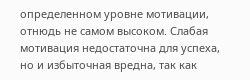определенном уровне мотивации, отнюдь не самом высоком. Слабая мотивация недостаточна для успеха, но и избыточная вредна, так как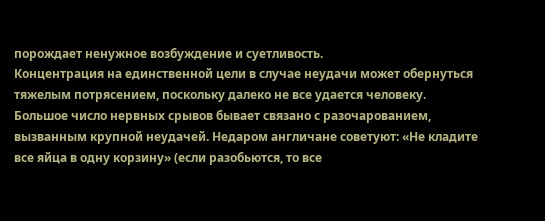порождает ненужное возбуждение и суетливость.
Концентрация на единственной цели в случае неудачи может обернуться тяжелым потрясением, поскольку далеко не все удается человеку. Большое число нервных срывов бывает связано с разочарованием, вызванным крупной неудачей. Недаром англичане советуют: «Не кладите все яйца в одну корзину» (если разобьются, то все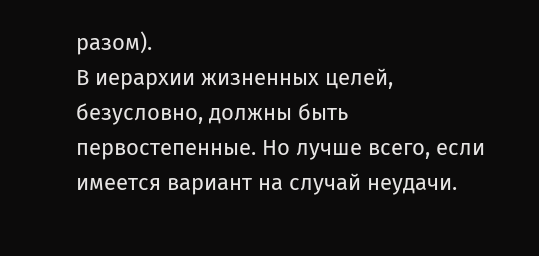разом).
В иерархии жизненных целей, безусловно, должны быть первостепенные. Но лучше всего, если имеется вариант на случай неудачи.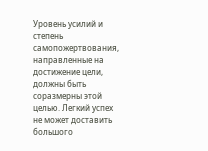Уровень усилий и степень самопожертвования, направленные на достижение цели, должны быть соразмерны этой целью. Легкий успех не может доставить большого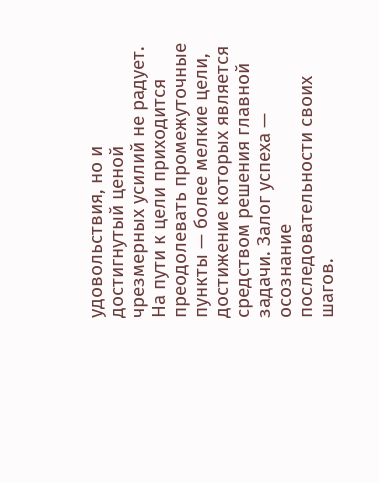удовольствия, но и достигнутый ценой чрезмерных усилий не радует.
На пути к цели приходится преодолевать промежуточные пункты — более мелкие цели, достижение которых является средством решения главной задачи. Залог успеха — осознание последовательности своих шагов.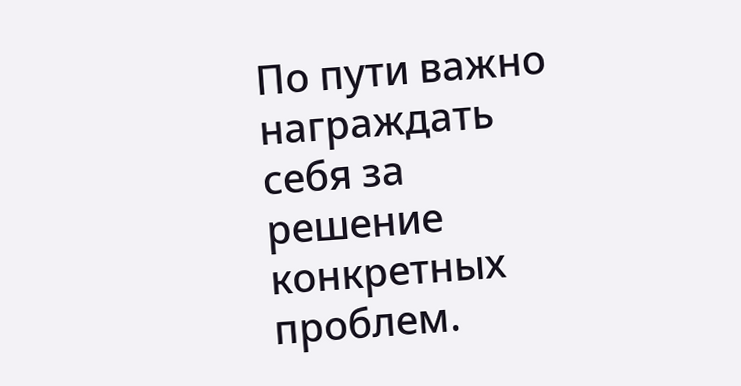По пути важно награждать себя за решение конкретных проблем.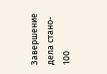Завершение дела стано-
100